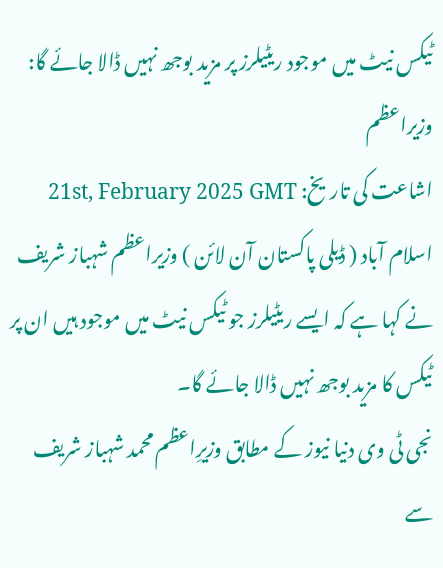ٹیکس نیٹ میں موجود ریٹیلرز پر مزید بوجھ نہیں ڈالا جائے گا: وزیراعظم
اشاعت کی تاریخ: 21st, February 2025 GMT
اسلام آباد ( ڈیلی پاکستان آن لائن ) وزیراعظم شہباز شریف نے کہا ہے کہ ایسے ریٹیلرز جو ٹیکس نیٹ میں موجود ہیں ان پر ٹیکس کا مزید بوجھ نہیں ڈالا جائے گا۔
نجی ٹی وی دنیا نیوز کے مطابق وزیرِاعظم محمد شہباز شریف سے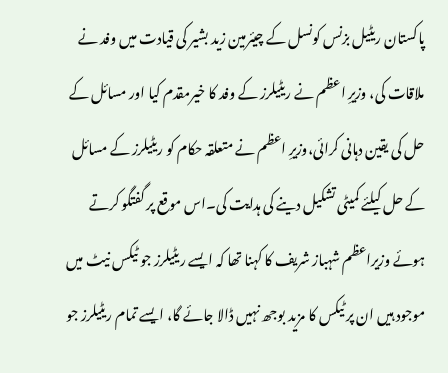پاکستان ریٹیل بزنس کونسل کے چیئرمین زید بشیر کی قیادت میں وفد نے ملاقات کی، وزیرِ اعظم نے ریٹیلرز کے وفد کا خیرمقدم کیا اور مسائل کے حل کی یقین دہانی کرائی،وزیرِ اعظم نے متعلقہ حکام کو ریٹیلرز کے مسائل کے حل کیلئے کمیٹی تشکیل دینے کی ہدایت کی۔اس موقع پر گفتگو کرتے ہوئے وزیراعظم شہباز شریف کا کہنا تھا کہ ایسے ریٹیلرز جو ٹیکس نیٹ میں موجود ہیں ان پر ٹیکس کا مزید بوجھ نہیں ڈالا جائے گا، ایسے تمام ریٹیلرز جو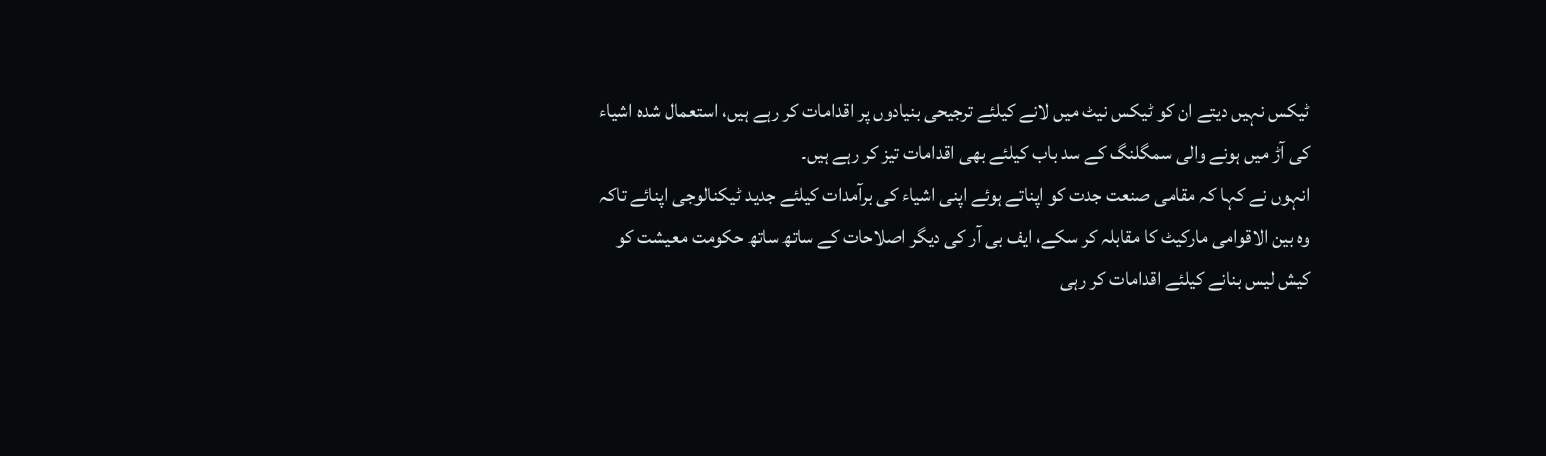ٹیکس نہیں دیتے ان کو ٹیکس نیٹ میں لانے کیلئے ترجیحی بنیادوں پر اقدامات کر رہے ہیں، استعمال شدہ اشیاء کی آڑ میں ہونے والی سمگلنگ کے سد باب کیلئے بھی اقدامات تیز کر رہے ہیں۔
انہوں نے کہا کہ مقامی صنعت جدت کو اپناتے ہوئے اپنی اشیاء کی برآمدات کیلئے جدید ٹیکنالوجی اپنائے تاکہ وہ بین الاقوامی مارکیٹ کا مقابلہ کر سکے، ایف بی آر کی دیگر اصلاحات کے ساتھ ساتھ حکومت معیشت کو کیش لیس بنانے کیلئے اقدامات کر رہی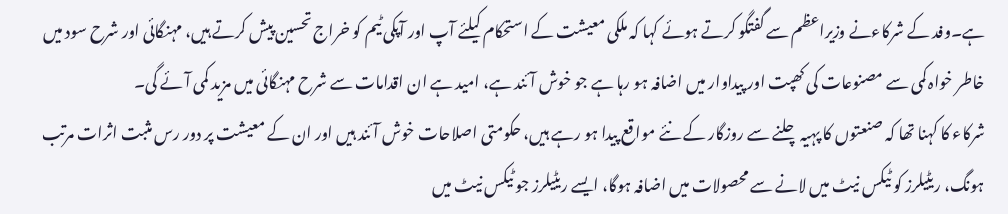ہے۔وفد کے شرکاءنے وزیراعظم سے گفتگو کرتے ہوئے کہا کہ ملکی معیشت کے استحکام کیلئے آپ اور آپکی ٹیم کو خراج تحسین پیش کرتے ہیں، مہنگائی اور شرح سود میں خاطر خواہ کمی سے مصنوعات کی کھپت اور پیداوار میں اضافہ ہو رہا ہے جو خوش آئند ہے، امید ہے ان اقدامات سے شرح مہنگائی میں مزید کمی آئے گی۔
شرکاء کا کہنا تھا کہ صنعتوں کا پہیہ چلنے سے روزگار کے نئے مواقع پیدا ہو رہے ہیں، حکومتی اصلاحات خوش آئند ہیں اور ان کے معیشت پر دور رس مثبت اثرات مرتب ہونگ، ریٹیلرز کو ٹیکس نیٹ میں لانے سے محصولات میں اضافہ ہوگا، ایسے ریٹیلرز جو ٹیکس نیٹ میں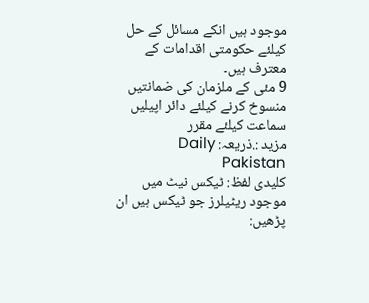موجود ہیں انکے مسائل کے حل کیلئے حکومتی اقدامات کے معترف ہیں۔
9 مئی کے ملزمان کی ضمانتیں منسوخ کرنے کیلئے دائر اپیلیں سماعت کیلئے مقرر
مزید :.ذریعہ: Daily Pakistan
کلیدی لفظ: ٹیکس نیٹ میں موجود ریٹیلرز جو ٹیکس ہیں ان
پڑھیں: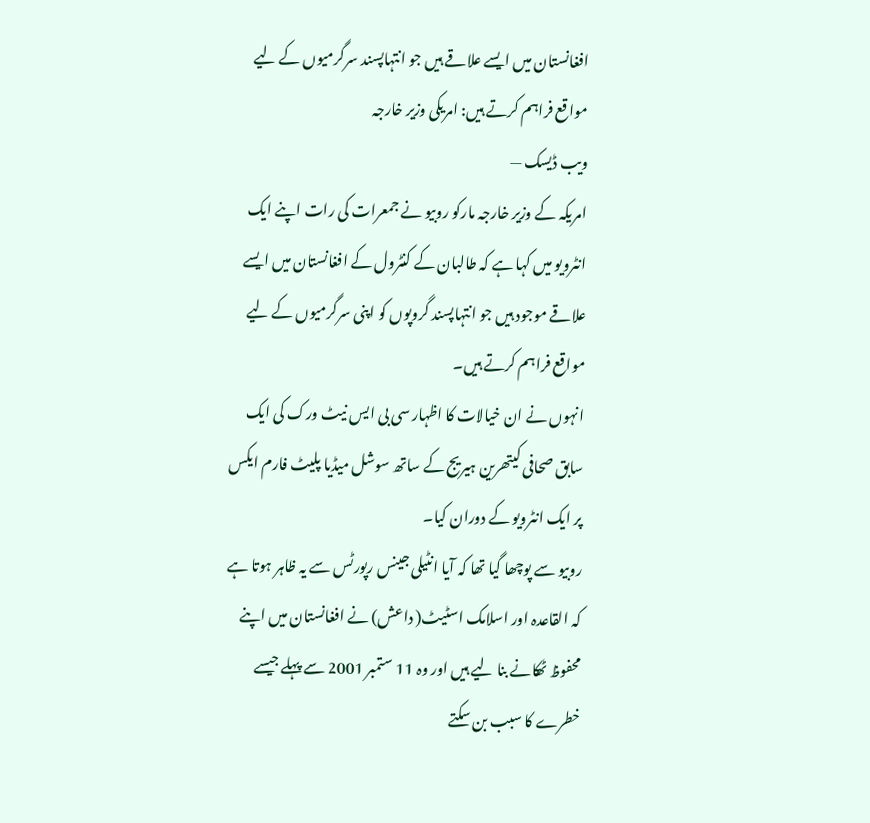افغانستان میں ایسے علاقے ہیں جو انتہاپسند سرگرمیوں کے لیے مواقع فراہم کرتے ہیں: امریکی وزیر خارجہ
ویب ڈیسک —
امریکہ کے وزیر خارجہ مارکو روبیو نے جمعرات کی رات اپنے ایک انٹرویو میں کہا ہے کہ طالبان کے کنٹرول کے افغانستان میں ایسے علاقے موجود ہیں جو انتہاپسند گروپوں کو اپنی سرگرمیوں کے لیے مواقع فراہم کرتے ہیں۔
انہوں نے ان خیالات کا اظہار سی بی ایس نیٹ ورک کی ایک سابق صحافی کیتھرین ہیریج کے ساتھ سوشل میڈیا پلیٹ فارم ایکس پر ایک انٹرویو کے دوران کیا۔
روبیو سے پوچھا گیا تھا کہ آیا انٹیلی جینس رپورٹس سے یہ ظاہر ہوتا ہے کہ القاعدہ اور اسلامک اسٹیٹ( داعش) نے افغانستان میں اپنے محفوظ ٹھکانے بنا لیے ہیں اور وہ 11 ستمبر 2001 سے پہلے جیسے خطرے کا سبب بن سکتے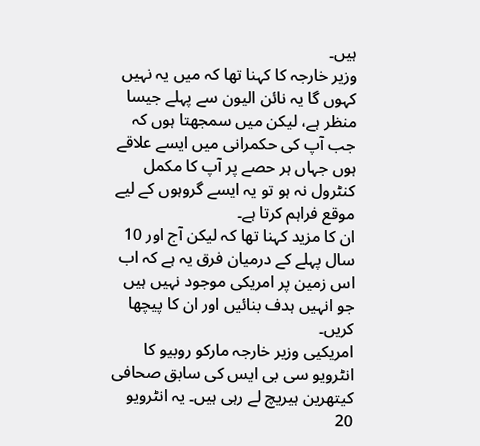ہیں۔
وزیر خارجہ کا کہنا تھا کہ میں یہ نہیں کہوں گا یہ نائن الیون سے پہلے جیسا منظر ہے، لیکن میں سمجھتا ہوں کہ جب آپ کی حکمرانی میں ایسے علاقے ہوں جہاں ہر حصے پر آپ کا مکمل کنٹرول نہ ہو تو یہ ایسے گروہوں کے لیے موقع فراہم کرتا ہے۔
ان کا مزید کہنا تھا کہ لیکن آج اور 10 سال پہلے کے درمیان فرق یہ ہے کہ اب اس زمین پر امریکی موجود نہیں ہیں جو انہیں ہدف بنائیں اور ان کا پیچھا کریں۔
امریکیی وزیر خارجہ مارکو روبیو کا انٹرویو سی بی ایس کی سابق صحافی کیتھرین ہیریچ لے رہی ہیں۔ یہ انٹرویو 20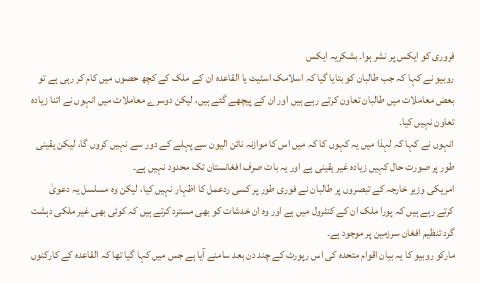فروری کو ایکس پر نشر ہوا۔ بشکریہ ایکس
روبیو نے کہا کہ جب طالبان کو بتایا گیا کہ اسلامک اسٹیٹ یا القاعدہ ان کے ملک کے کچھ حصوں میں کام کر رہی ہے تو بعض معاملات میں طالبان تعاون کرتے رہے ہیں اور ان کے پیچھے گئے ہیں، لیکن دوسرے معاملات میں انہوں نے اتنا زیادہ تعاون نہیں کیا۔
انہوں نے کہا کہ لہذا میں یہ کہوں کا کہ میں اس کا موازنہ نائن الیون سے پہلے کے دور سے نہیں کروں گا، لیکن یقینی طور پر صورت حال کہیں زیادہ غیر یقینی ہے اور یہ بات صرف افغانستان تک محدود نہیں ہے۔
امریکی وزیر خارجہ کے تبصروں پر طالبان نے فوری طور پر کسی ردعمل کا اظہار نہیں کیا، لیکن وہ مسلسل یہ دعویٰ کرتے رہے ہیں کہ پورا ملک ان کے کنٹرول میں ہے اور وہ ان خدشات کو بھی مسترد کرتے ہیں کہ کوئی بھی غیر ملکی دہشت گرد تنظیم افغان سرزمین پر موجود ہے۔
مارکو روبیو کا یہ بیان اقوام متحدہ کی اس رپورٹ کے چند دن بعد سامنے آیا ہے جس میں کہا گیا تھا کہ القاعدہ کے کارکنوں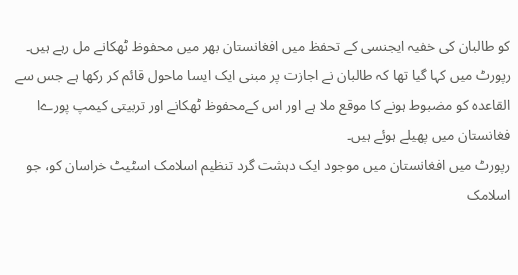کو طالبان کی خفیہ ایجنسی کے تحفظ میں افغانستان بھر میں محفوظ ٹھکانے مل رہے ہیں۔
رپورٹ میں کہا گیا تھا کہ طالبان نے اجازت پر مبنی ایک ایسا ماحول قائم کر رکھا ہے جس سے القاعدہ کو مضبوط ہونے کا موقع ملا ہے اور اس کےمحفوظ ٹھکانے اور تربیتی کیمپ پورےا فغانستان میں پھیلے ہوئے ہیں۔
رپورٹ میں افغانستان میں موجود ایک دہشت گرد تنظیم اسلامک اسٹیٹ خراسان کو، جو اسلامک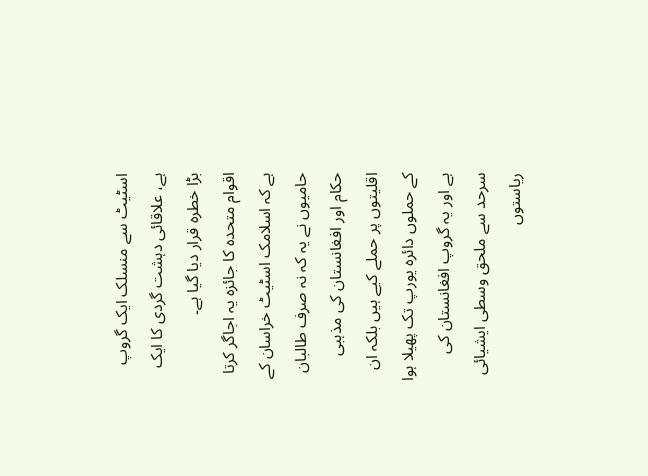اسٹیٹ سے منسلک ایک گروپ ہے، علاقائی دہشت گردی کا ایک بڑا خطرہ قرار دیا گیا ہے۔
اقوام متحدہ کا جائزہ یہ اجاگر کرتا ہے کہ اسلامک اسٹیٹ خراسان کے حامیوں نے یہ کہ نہ صرف طالبان حکام اور افغانستان کی مذہبی اقلیتوں پر حملے کیے ہیں بلکہ ان کے حملوں دائرہ یورپ تک پھیلا ہوا ہے اور یہ گروپ افغانستان کی سرحد سے ملحق وسطی ایشیائی ریاستوں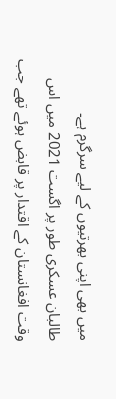میں بھی اپنی بھرتیوں کے لیے سرگرم ہے۔
طالبان عسکری طور پر اگست 2021 میں اس وقت افغانستان کے اقتدار پر قابض ہوئے تھے جب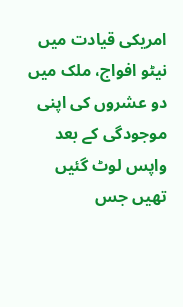امریکی قیادت میں نیٹو افواج، ملک میں دو عشروں کی اپنی موجودگی کے بعد واپس لوٹ گئیں تھیں جس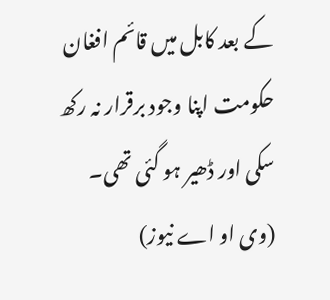کے بعد کابل میں قائم افغان حکومت اپنا وجود برقرار نہ رکھ سکی اور ڈھیر ہو گئی تھی۔
(وی او اے نیوز)